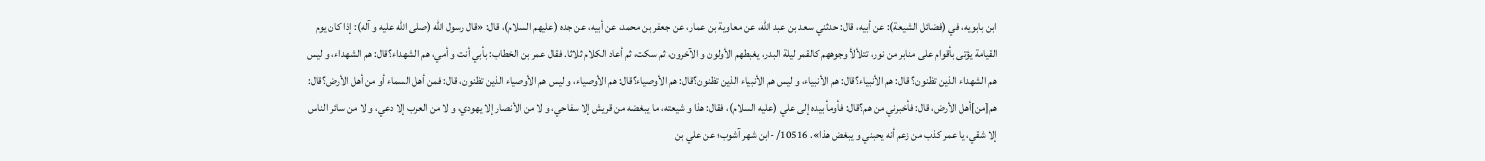ابن بابويه، في (فضائل الشيعة): عن أبيه، قال: حدثني سعد بن عبد الله، عن معاوية بن عمار، عن جعفر بن محمد، عن أبيه، عن جده (عليهم السلام)، قال: «قال رسول الله (صلى الله عليه و آله): إذا كان يوم القيامة يؤتى بأقوام على منابر من نور، تتلألأ وجوههم كالقمر ليلة البدر، يغبطهم الأولون و الآخرون، ثم سكت، ثم أعاد الكلام ثلاثا. فقال عمر بن الخطاب: بأبي أنت و أمي، هم الشهداء؟قال: هم الشهداء، و ليس هم الشهداء الذين تظنون؟ قال: هم الأنبياء؟قال: هم الأنبياء، و ليس هم الأنبياء الذين تظنون؟قال: هم الأوصياء؟قال: هم الأوصياء، و ليس هم الأوصياء الذين تظنون، قال: فمن أهل السماء أو من أهل الأرض؟قال: هم[من]أهل الأرض، قال: فأخبرني من هم؟قال: فأومأ بيده إلى علي (عليه السلام)، فقال: هذا و شيعته، ما يبغضه من قريش إلا سفاحي، و لا من الأنصار إلا يهودي، و لا من العرب إلا دعي، و لا من سائر الناس إلا شقي، يا عمر كذب من زعم أنه يحبني و يبغض هذا». 10516/ -ابن شهر آشوب؛ عن علي بن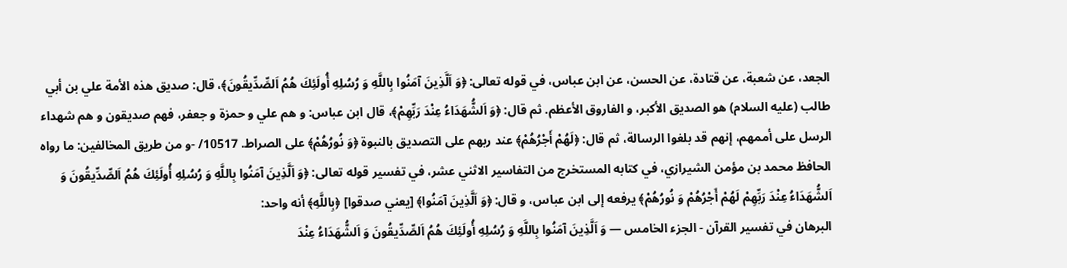الجعد، عن شعبة، عن قتادة، عن الحسن، عن ابن عباس، في قوله تعالى: ﴿وَ اَلَّذِينَ آمَنُوا بِاللَّهِ وَ رُسُلِهِ أُولَئِكَ هُمُ اَلصِّدِّيقُونَ﴾، قال: صديق هذه الأمة علي بن أبي طالب (عليه السلام) هو الصديق الأكبر، و الفاروق الأعظم. ثم قال: ﴿وَ اَلشُّهَدَاءُ عِنْدَ رَبِّهِمْ﴾، قال ابن عباس: و هم علي و حمزة و جعفر، فهم صديقون و هم شهداء الرسل على أممهم، إنهم قد بلغوا الرسالة، ثم قال: ﴿لَهُمْ أَجْرُهُمْ﴾ عند ربهم على التصديق بالنبوة ﴿وَ نُورُهُمْ﴾ على الصراط. 10517/ -و من طريق المخالفين: ما رواه الحافظ محمد بن مؤمن الشيرازي، في كتابه المستخرج من التفاسير الاثني عشر، في تفسير قوله تعالى: ﴿وَ اَلَّذِينَ آمَنُوا بِاللَّهِ وَ رُسُلِهِ أُولَئِكَ هُمُ اَلصِّدِّيقُونَ وَ اَلشُّهَدَاءُ عِنْدَ رَبِّهِمْ لَهُمْ أَجْرُهُمْ وَ نُورُهُمْ﴾ يرفعه إلى ابن عباس، و قال: ﴿وَ اَلَّذِينَ آمَنُوا﴾ [يعني صدقوا] ﴿بِاللَّهِ﴾ أنه واحد:
البرهان في تفسير القرآن - الجزء الخامس — وَ اَلَّذِينَ آمَنُوا بِاللَّهِ وَ رُسُلِهِ أُولَئِكَ هُمُ اَلصِّدِّيقُونَ وَ اَلشُّهَدَاءُ عِنْدَ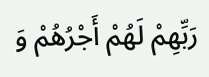رَبِّهِمْ لَهُمْ أَجْرُهُمْ وَ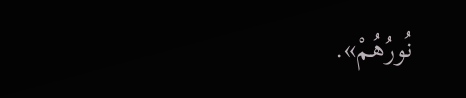نُورُهُمْ».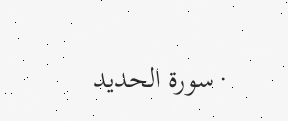· سورة الحديد